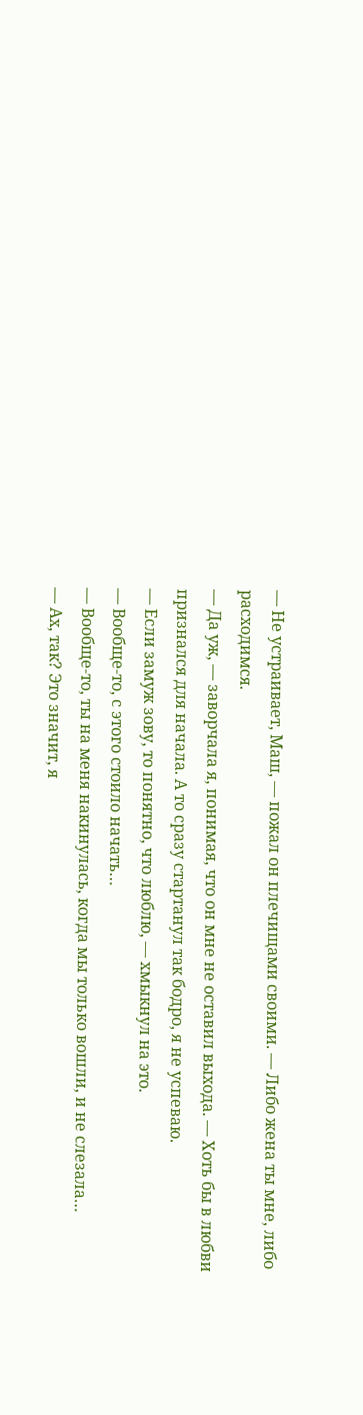— Не устраивает, Маш, — пожал он плечищами своими. — Либо жена ты мне, либо расходимся.
— Да уж, — заворчала я, понимая, что он мне не оставил выхода. — Хоть бы в любви признался для начала. А то сразу стартанул так бодро, я не успеваю.
— Если замуж зову, то понятно, что люблю, — хмыкнул на это.
— Вообще-то, с этого стоило начать…
— Вообще-то, ты на меня накинулась, когда мы только вошли, и не слезала…
— Ах, так? Это значит, я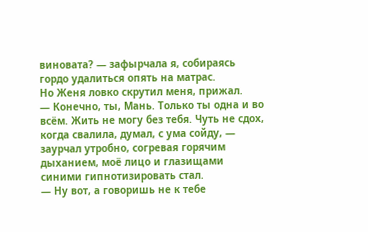виновата? — зафырчала я, собираясь гордо удалиться опять на матрас.
Но Женя ловко скрутил меня, прижал.
— Конечно, ты, Мань. Только ты одна и во всём. Жить не могу без тебя. Чуть не сдох, когда свалила, думал, с ума сойду, — заурчал утробно, согревая горячим дыханием, моё лицо и глазищами синими гипнотизировать стал.
— Ну вот, а говоришь не к тебе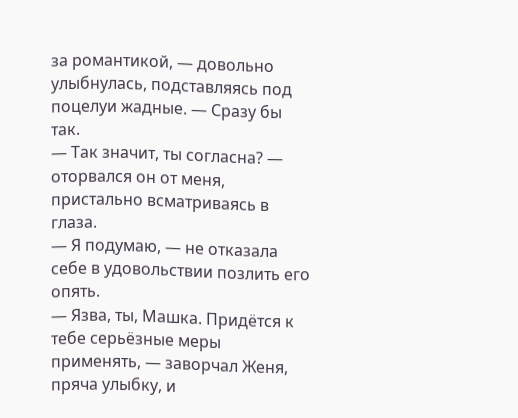за романтикой, — довольно улыбнулась, подставляясь под поцелуи жадные. — Сразу бы так.
— Так значит, ты согласна? — оторвался он от меня, пристально всматриваясь в глаза.
— Я подумаю, — не отказала себе в удовольствии позлить его опять.
— Язва, ты, Машка. Придётся к тебе серьёзные меры применять, — заворчал Женя, пряча улыбку, и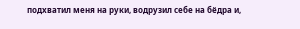подхватил меня на руки, водрузил себе на бёдра и,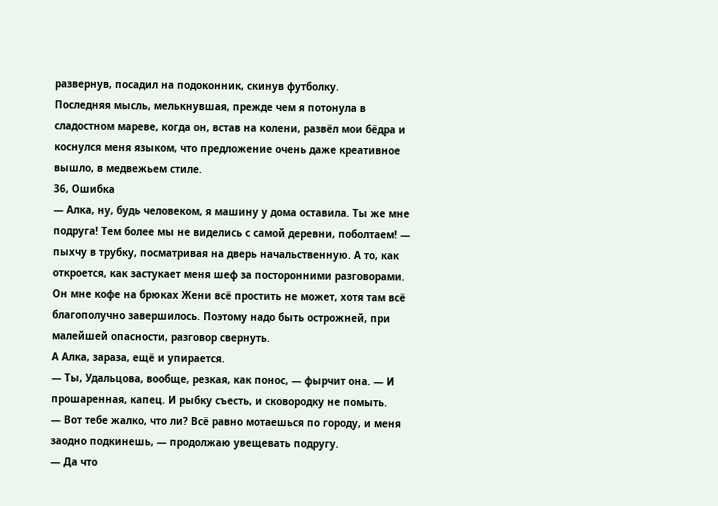развернув, посадил на подоконник, скинув футболку.
Последняя мысль, мелькнувшая, прежде чем я потонула в сладостном мареве, когда он, встав на колени, развёл мои бёдра и коснулся меня языком, что предложение очень даже креативное вышло, в медвежьем стиле.
36, Ошибка
— Алка, ну, будь человеком, я машину у дома оставила. Ты же мне подруга! Тем более мы не виделись с самой деревни, поболтаем! — пыхчу в трубку, посматривая на дверь начальственную. А то, как откроется, как застукает меня шеф за посторонними разговорами. Он мне кофе на брюках Жени всё простить не может, хотя там всё благополучно завершилось. Поэтому надо быть острожней, при малейшей опасности, разговор свернуть.
А Алка, зараза, ещё и упирается.
— Ты, Удальцова, вообще, резкая, как понос, — фырчит она. — И прошаренная, капец. И рыбку съесть, и сковородку не помыть.
— Вот тебе жалко, что ли? Всё равно мотаешься по городу, и меня заодно подкинешь, — продолжаю увещевать подругу.
— Да что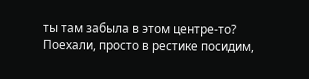ты там забыла в этом центре-то? Поехали, просто в рестике посидим,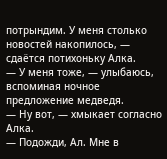потрындим. У меня столько новостей накопилось, — сдаётся потихоньку Алка.
— У меня тоже, — улыбаюсь, вспоминая ночное предложение медведя.
— Ну вот, — хмыкает согласно Алка.
— Подожди, Ал. Мне в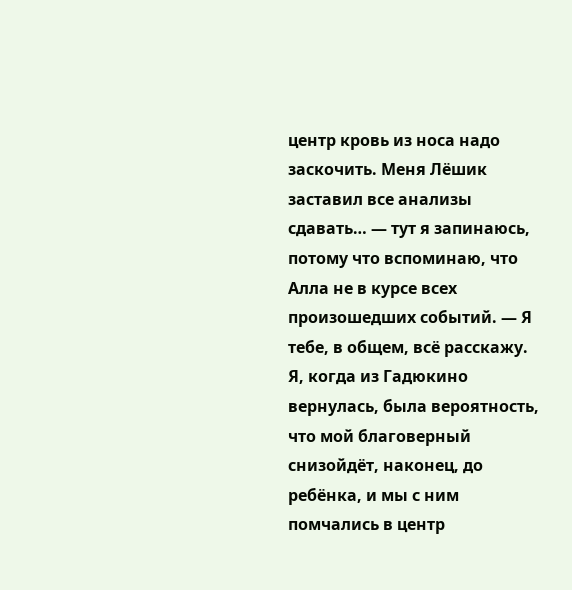центр кровь из носа надо заскочить. Меня Лёшик заставил все анализы сдавать… — тут я запинаюсь, потому что вспоминаю, что Алла не в курсе всех произошедших событий. — Я тебе, в общем, всё расскажу. Я, когда из Гадюкино вернулась, была вероятность, что мой благоверный снизойдёт, наконец, до ребёнка, и мы с ним помчались в центр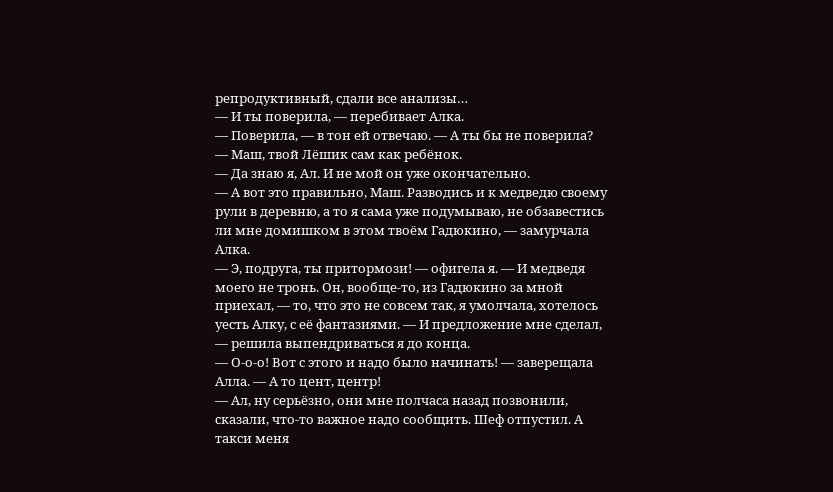репродуктивный, сдали все анализы…
— И ты поверила, — перебивает Алка.
— Поверила, — в тон ей отвечаю. — А ты бы не поверила?
— Маш, твой Лёшик сам как ребёнок.
— Да знаю я, Ал. И не мой он уже окончательно.
— А вот это правильно, Маш. Разводись и к медведю своему рули в деревню, а то я сама уже подумываю, не обзавестись ли мне домишком в этом твоём Гадюкино, — замурчала Алка.
— Э, подруга, ты притормози! — офигела я. — И медведя моего не тронь. Он, вообще-то, из Гадюкино за мной приехал, — то, что это не совсем так, я умолчала, хотелось уесть Алку, с её фантазиями. — И предложение мне сделал, — решила выпендриваться я до конца.
— О-о-о! Вот с этого и надо было начинать! — заверещала Алла. — А то цент, центр!
— Ал, ну серьёзно, они мне полчаса назад позвонили, сказали, что-то важное надо сообщить. Шеф отпустил. А такси меня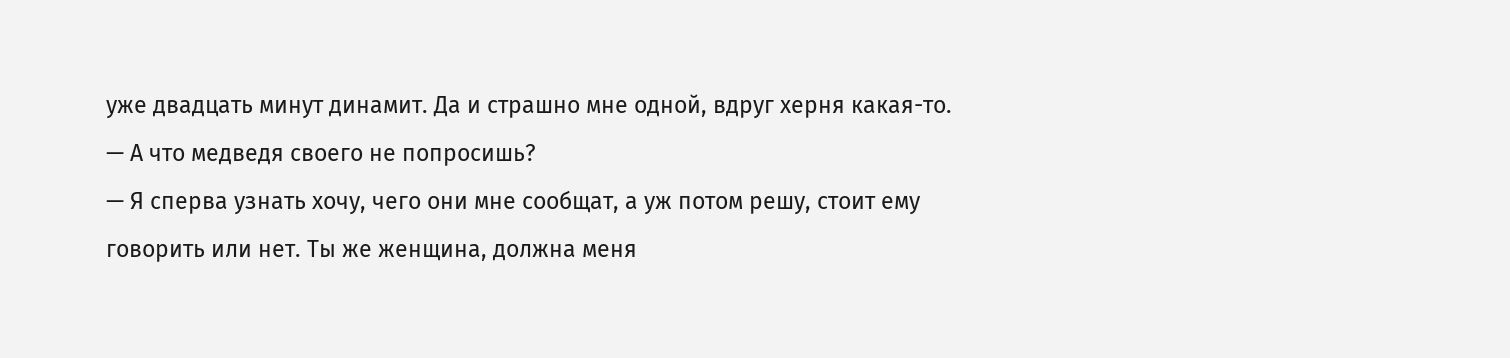уже двадцать минут динамит. Да и страшно мне одной, вдруг херня какая-то.
— А что медведя своего не попросишь?
— Я сперва узнать хочу, чего они мне сообщат, а уж потом решу, стоит ему говорить или нет. Ты же женщина, должна меня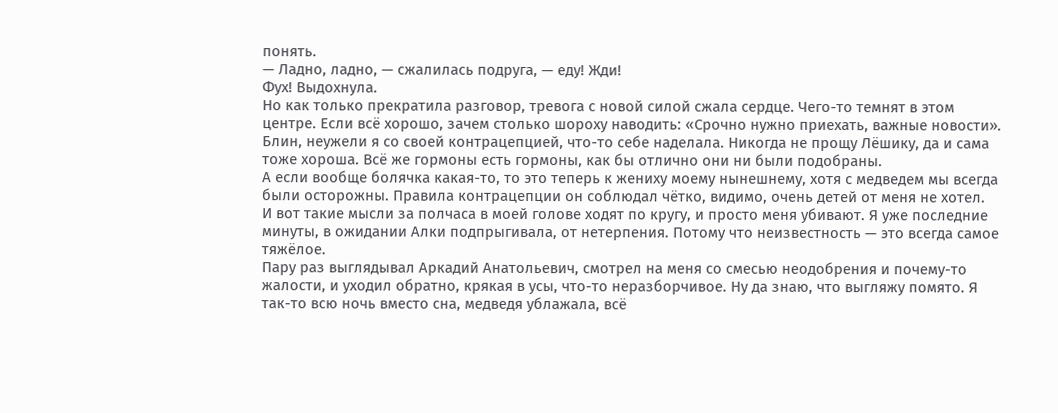понять.
— Ладно, ладно, — сжалилась подруга, — еду! Жди!
Фух! Выдохнула.
Но как только прекратила разговор, тревога с новой силой сжала сердце. Чего-то темнят в этом центре. Если всё хорошо, зачем столько шороху наводить: «Срочно нужно приехать, важные новости».
Блин, неужели я со своей контрацепцией, что-то себе наделала. Никогда не прощу Лёшику, да и сама тоже хороша. Всё же гормоны есть гормоны, как бы отлично они ни были подобраны.
А если вообще болячка какая-то, то это теперь к жениху моему нынешнему, хотя с медведем мы всегда были осторожны. Правила контрацепции он соблюдал чётко, видимо, очень детей от меня не хотел.
И вот такие мысли за полчаса в моей голове ходят по кругу, и просто меня убивают. Я уже последние минуты, в ожидании Алки подпрыгивала, от нетерпения. Потому что неизвестность — это всегда самое тяжёлое.
Пару раз выглядывал Аркадий Анатольевич, смотрел на меня со смесью неодобрения и почему-то жалости, и уходил обратно, крякая в усы, что-то неразборчивое. Ну да знаю, что выгляжу помято. Я так-то всю ночь вместо сна, медведя ублажала, всё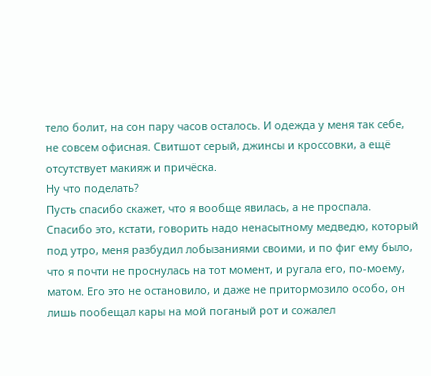тело болит, на сон пару часов осталось. И одежда у меня так себе, не совсем офисная. Свитшот серый, джинсы и кроссовки, а ещё отсутствует макияж и причёска.
Ну что поделать?
Пусть спасибо скажет, что я вообще явилась, а не проспала. Спасибо это, кстати, говорить надо ненасытному медведю, который под утро, меня разбудил лобызаниями своими, и по фиг ему было, что я почти не проснулась на тот момент, и ругала его, по-моему, матом. Его это не остановило, и даже не притормозило особо, он лишь пообещал кары на мой поганый рот и сожалел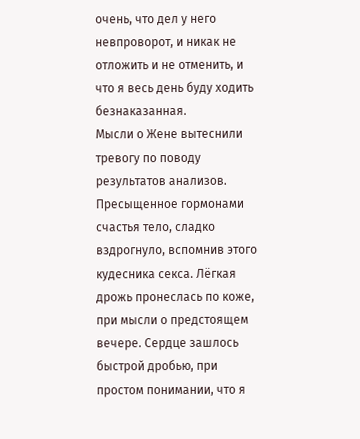очень, что дел у него невпроворот, и никак не отложить и не отменить, и что я весь день буду ходить безнаказанная.
Мысли о Жене вытеснили тревогу по поводу результатов анализов. Пресыщенное гормонами счастья тело, сладко вздрогнуло, вспомнив этого кудесника секса. Лёгкая дрожь пронеслась по коже, при мысли о предстоящем вечере. Сердце зашлось быстрой дробью, при простом понимании, что я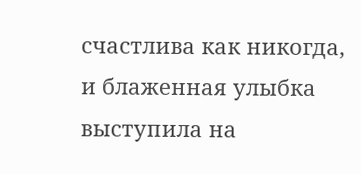счастлива как никогда, и блаженная улыбка выступила на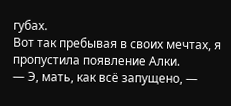губах.
Вот так пребывая в своих мечтах, я пропустила появление Алки.
— Э, мать, как всё запущено, —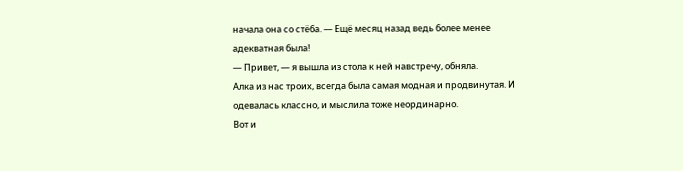начала она со стёба. — Ещё месяц назад ведь более менее адекватная была!
— Привет, — я вышла из стола к ней навстречу, обняла.
Алка из нас троих, всегда была самая модная и продвинутая. И одевалась классно, и мыслила тоже неординарно.
Вот и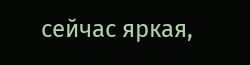сейчас яркая,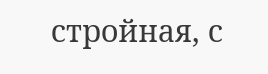стройная, с